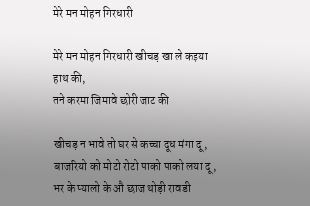मेरे मन मोहन गिरधारी

मेरे मन मोहन गिरधारी खीचड़ खा ले कइया हाथ की,
तने करमा जिमावे छोरी जाट की

खीचड़ न भावे तो घर से कच्चा दूध मंगा दू,
बाजरियो को मोटो रोटो पाको पाको लया दू,
भर के प्यालो के औ छाज थोड़ी रावडी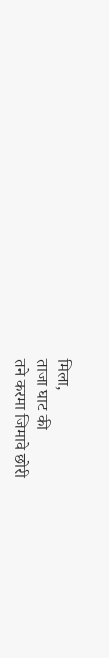मिला,
ताजा घाट की
तने करमा जिमावे छोरी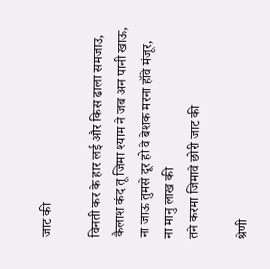जाट की

विनती कर के हार लई और किस ढाला समजाउ,
कैलाश कंद तू जिमा श्याम ने जब अन पानी खाऊ,
ना जाऊ तुमसे दूर हो वे बेशक मरना हॉवे मंजूर,
ना मानु लाख की
तने करमा जिमावे छोरी जाट की

श्रेणी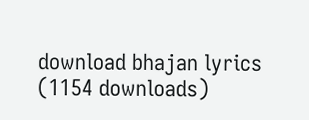download bhajan lyrics (1154 downloads)